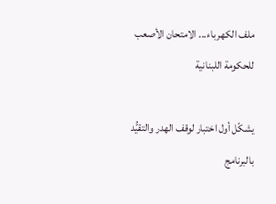ملف الكهرباء... الامتحان الأصعب للحكومة اللبنانية

يشكّل أول اختبار لوقف الهدر والتقيُّد بالبرنامج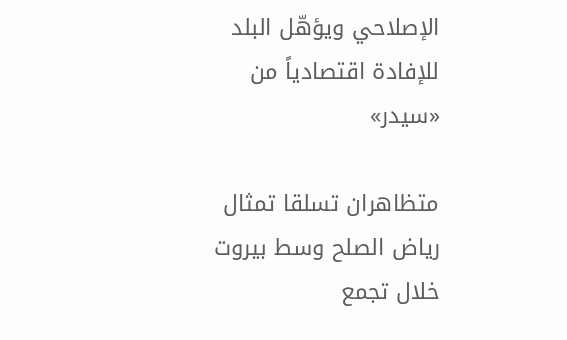الإصلاحي ويؤهّل البلد للإفادة اقتصادياً من «سيدر»

متظاهران تسلقا تمثال رياض الصلح وسط بيروت خلال تجمع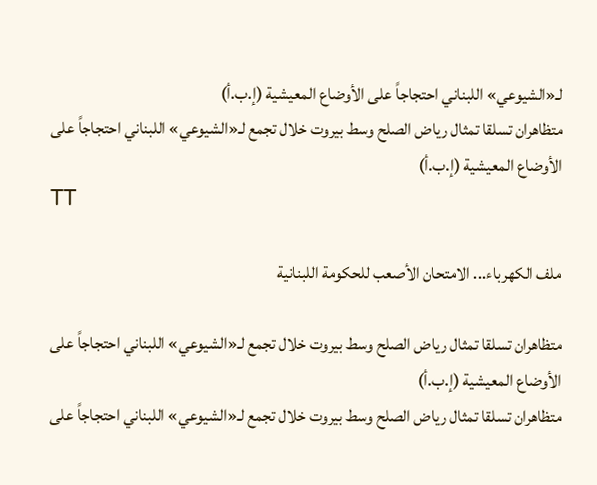لـ«الشيوعي» اللبناني احتجاجاً على الأوضاع المعيشية (إ.ب.أ)
متظاهران تسلقا تمثال رياض الصلح وسط بيروت خلال تجمع لـ«الشيوعي» اللبناني احتجاجاً على الأوضاع المعيشية (إ.ب.أ)
TT

ملف الكهرباء... الامتحان الأصعب للحكومة اللبنانية

متظاهران تسلقا تمثال رياض الصلح وسط بيروت خلال تجمع لـ«الشيوعي» اللبناني احتجاجاً على الأوضاع المعيشية (إ.ب.أ)
متظاهران تسلقا تمثال رياض الصلح وسط بيروت خلال تجمع لـ«الشيوعي» اللبناني احتجاجاً على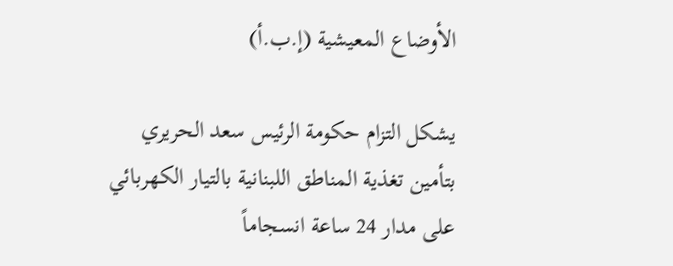الأوضاع المعيشية (إ.ب.أ)

يشكل التزام حكومة الرئيس سعد الحريري بتأمين تغذية المناطق اللبنانية بالتيار الكهربائي على مدار 24 ساعة انسجاماً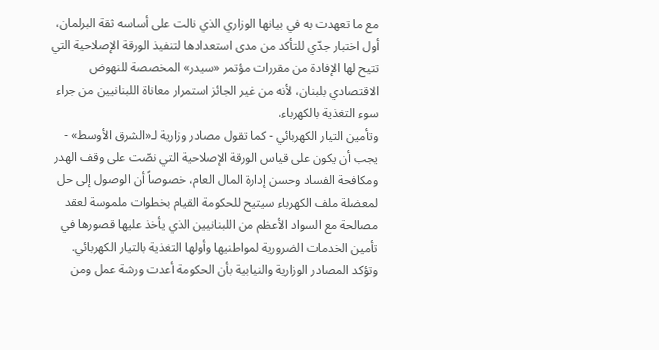مع ما تعهدت به في بيانها الوزاري الذي نالت على أساسه ثقة البرلمان، أول اختبار جدّي للتأكد من مدى استعدادها لتنفيذ الورقة الإصلاحية التي تتيح لها الإفادة من مقررات مؤتمر «سيدر» المخصصة للنهوض الاقتصادي بلبنان، لأنه من غير الجائز استمرار معاناة اللبنانيين من جراء سوء التغذية بالكهرباء.
وتأمين التيار الكهربائي - كما تقول مصادر وزارية لـ«الشرق الأوسط» - يجب أن يكون على قياس الورقة الإصلاحية التي نصّت على وقف الهدر ومكافحة الفساد وحسن إدارة المال العام، خصوصاً أن الوصول إلى حل لمعضلة ملف الكهرباء سيتيح للحكومة القيام بخطوات ملموسة لعقد مصالحة مع السواد الأعظم من اللبنانيين الذي يأخذ عليها قصورها في تأمين الخدمات الضرورية لمواطنيها وأولها التغذية بالتيار الكهربائي.
وتؤكد المصادر الوزارية والنيابية بأن الحكومة أعدت ورشة عمل ومن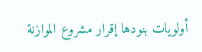أولويات بنودها إقرار مشروع الموازنة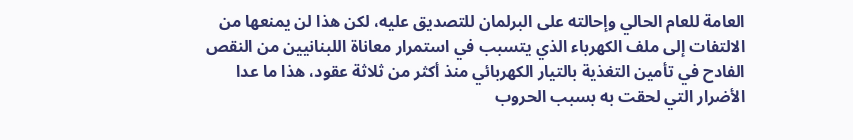العامة للعام الحالي وإحالته على البرلمان للتصديق عليه، لكن هذا لن يمنعها من الالتفات إلى ملف الكهرباء الذي يتسبب في استمرار معاناة اللبنانيين من النقص الفادح في تأمين التغذية بالتيار الكهربائي منذ أكثر من ثلاثة عقود، هذا ما عدا الأضرار التي لحقت به بسبب الحروب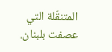المتنقّلة التي عصفت بلبنان.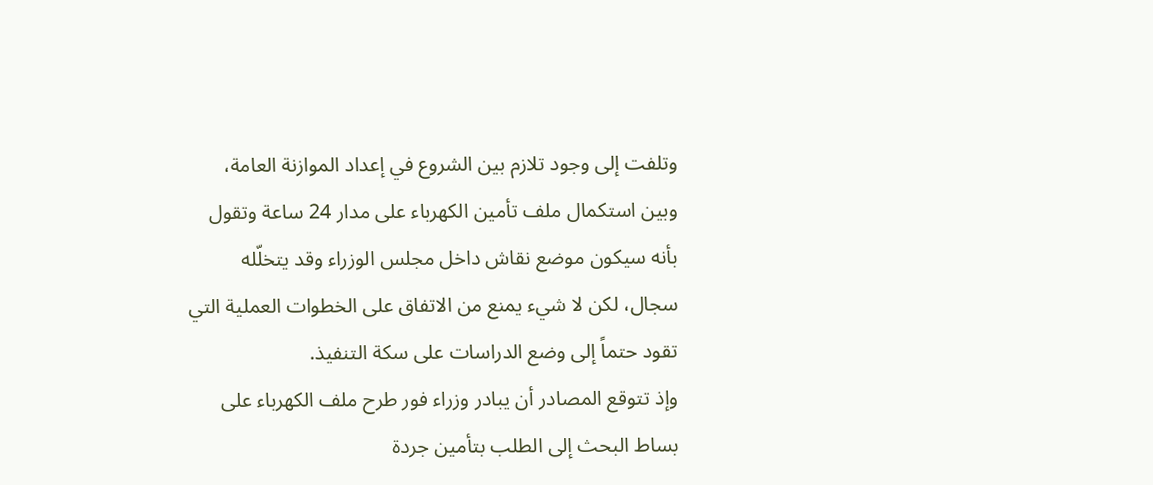وتلفت إلى وجود تلازم بين الشروع في إعداد الموازنة العامة، وبين استكمال ملف تأمين الكهرباء على مدار 24 ساعة وتقول بأنه سيكون موضع نقاش داخل مجلس الوزراء وقد يتخلّله سجال، لكن لا شيء يمنع من الاتفاق على الخطوات العملية التي تقود حتماً إلى وضع الدراسات على سكة التنفيذ.
وإذ تتوقع المصادر أن يبادر وزراء فور طرح ملف الكهرباء على بساط البحث إلى الطلب بتأمين جردة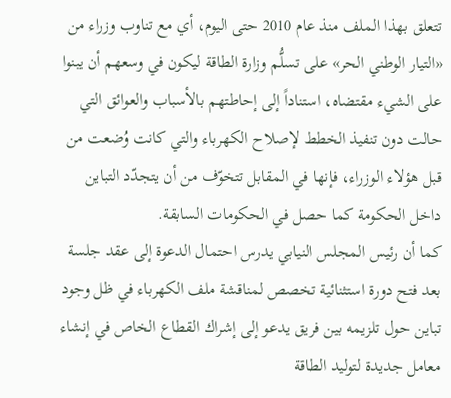تتعلق بهذا الملف منذ عام 2010 حتى اليوم، أي مع تناوب وزراء من «التيار الوطني الحر» على تسلُّم وزارة الطاقة ليكون في وسعهم أن يبنوا على الشيء مقتضاه، استناداً إلى إحاطتهم بالأسباب والعوائق التي حالت دون تنفيذ الخطط لإصلاح الكهرباء والتي كانت وُضعت من قبل هؤلاء الوزراء، فإنها في المقابل تتخوّف من أن يتجدّد التباين داخل الحكومة كما حصل في الحكومات السابقة.
كما أن رئيس المجلس النيابي يدرس احتمال الدعوة إلى عقد جلسة بعد فتح دورة استثنائية تخصص لمناقشة ملف الكهرباء في ظل وجود تباين حول تلزيمه بين فريق يدعو إلى إشراك القطاع الخاص في إنشاء معامل جديدة لتوليد الطاقة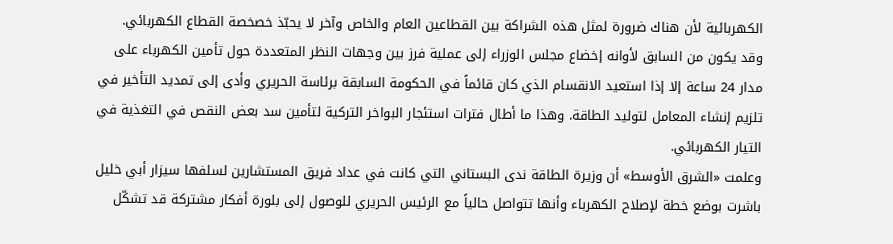الكهربائية لأن هناك ضرورة لمثل هذه الشراكة بين القطاعين العام والخاص وآخر لا يحبّذ خصخصة القطاع الكهربائي.
وقد يكون من السابق لأوانه إخضاع مجلس الوزراء إلى عملية فرز بين وجهات النظر المتعددة حول تأمين الكهرباء على مدار 24 ساعة إلا إذا استعيد الانقسام الذي كان قائماً في الحكومة السابقة برئاسة الحريري وأدى إلى تمديد التأخير في تلزيم إنشاء المعامل لتوليد الطاقة. وهذا ما أطال فترات استئجار البواخر التركية لتأمين سد بعض النقص في التغذية في التيار الكهربائي.
وعلمت «الشرق الأوسط» أن وزيرة الطاقة ندى البستاني التي كانت في عداد فريق المستشارين لسلفها سيزار أبي خليل باشرت بوضع خطة لإصلاح الكهرباء وأنها تتواصل حالياً مع الرئيس الحريري للوصول إلى بلورة أفكار مشتركة قد تشكّل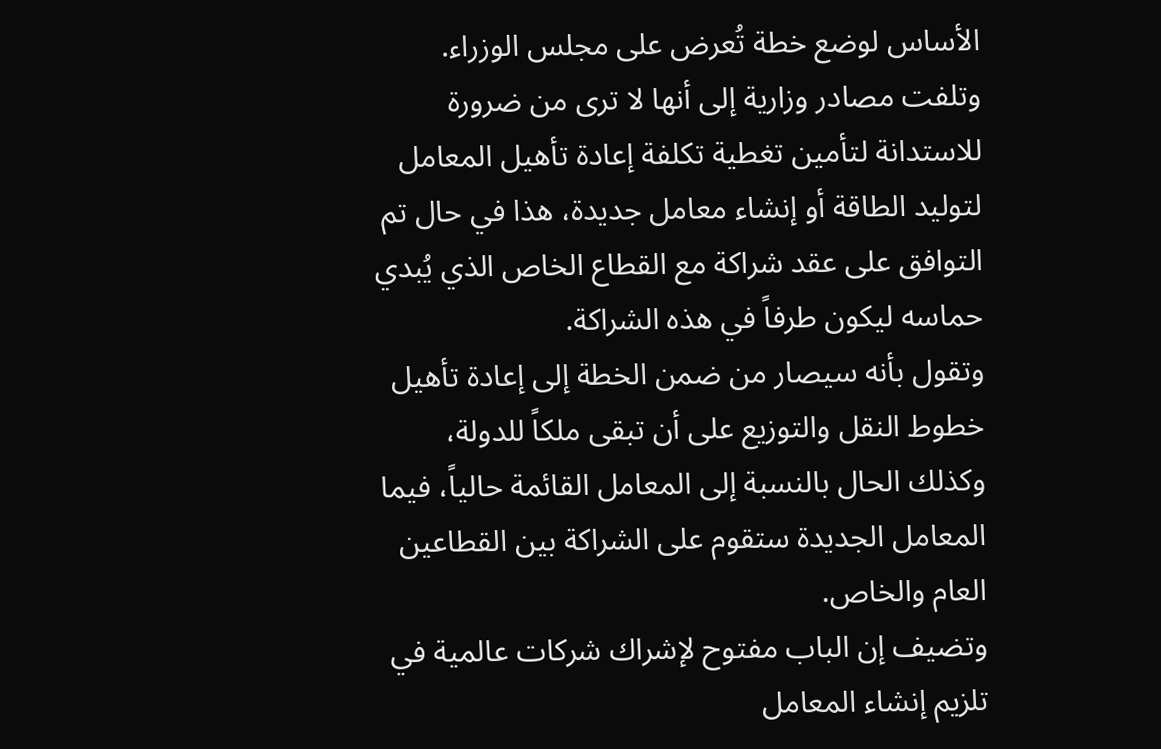الأساس لوضع خطة تُعرض على مجلس الوزراء.
وتلفت مصادر وزارية إلى أنها لا ترى من ضرورة للاستدانة لتأمين تغطية تكلفة إعادة تأهيل المعامل لتوليد الطاقة أو إنشاء معامل جديدة، هذا في حال تم التوافق على عقد شراكة مع القطاع الخاص الذي يُبدي حماسه ليكون طرفاً في هذه الشراكة.
وتقول بأنه سيصار من ضمن الخطة إلى إعادة تأهيل خطوط النقل والتوزيع على أن تبقى ملكاً للدولة، وكذلك الحال بالنسبة إلى المعامل القائمة حالياً، فيما المعامل الجديدة ستقوم على الشراكة بين القطاعين العام والخاص.
وتضيف إن الباب مفتوح لإشراك شركات عالمية في تلزيم إنشاء المعامل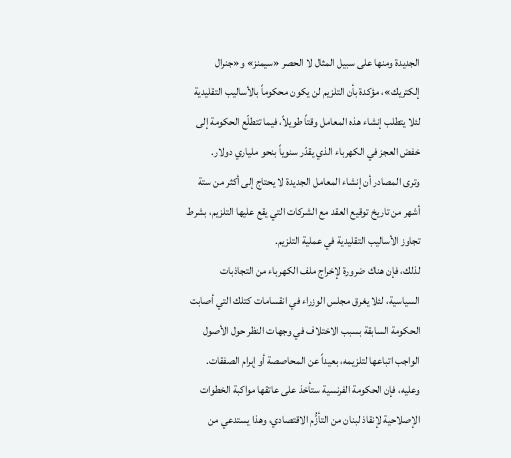الجديدة ومنها على سبيل المثال لا الحصر «سيمنز» و«جنرال إلكتريك»، مؤكدة بأن التلزيم لن يكون محكوماً بالأساليب التقليدية لئلا يتطلب إنشاء هذه المعامل وقتاً طويلاً، فيما تتطلّع الحكومة إلى خفض العجز في الكهرباء الذي يقدّر سنوياً بنحو ملياري دولار.
وترى المصادر أن إنشاء المعامل الجديدة لا يحتاج إلى أكثر من ستة أشهر من تاريخ توقيع العقد مع الشركات التي يقع عليها التلزيم، بشرط تجاوز الأساليب التقليدية في عملية التلزيم.
لذلك، فإن هناك ضرورة لإخراج ملف الكهرباء من التجاذبات السياسية، لئلا يغرق مجلس الوزراء في انقسامات كتلك التي أصابت الحكومة السابقة بسبب الاختلاف في وجهات النظر حول الأصول الواجب اتباعها لتلزيمه، بعيداً عن المحاصصة أو إبرام الصفقات.
وعليه، فإن الحكومة الفرنسية ستأخذ على عاتقها مواكبة الخطوات الإصلاحية لإنقاذ لبنان من التأزُّم الاقتصادي، وهذا يستدعي من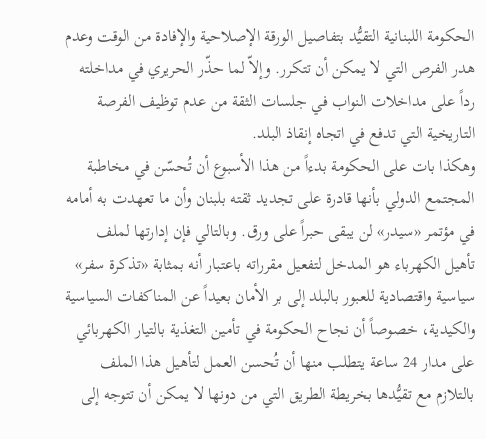الحكومة اللبنانية التقيُّد بتفاصيل الورقة الإصلاحية والإفادة من الوقت وعدم هدر الفرص التي لا يمكن أن تتكرر. وإلاّ لما حذّر الحريري في مداخلته رداً على مداخلات النواب في جلسات الثقة من عدم توظيف الفرصة التاريخية التي تدفع في اتجاه إنقاذ البلد.
وهكذا بات على الحكومة بدءاً من هذا الأسبوع أن تُحسّن في مخاطبة المجتمع الدولي بأنها قادرة على تجديد ثقته بلبنان وأن ما تعهدت به أمامه في مؤتمر «سيدر» لن يبقى حبراً على ورق. وبالتالي فإن إدارتها لملف تأهيل الكهرباء هو المدخل لتفعيل مقرراته باعتبار أنه بمثابة «تذكرة سفر» سياسية واقتصادية للعبور بالبلد إلى بر الأمان بعيداً عن المناكفات السياسية والكيدية، خصوصاً أن نجاح الحكومة في تأمين التغذية بالتيار الكهربائي على مدار 24 ساعة يتطلب منها أن تُحسن العمل لتأهيل هذا الملف بالتلازم مع تقيُّدها بخريطة الطريق التي من دونها لا يمكن أن تتوجه إلى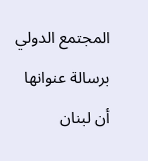المجتمع الدولي برسالة عنوانها أن لبنان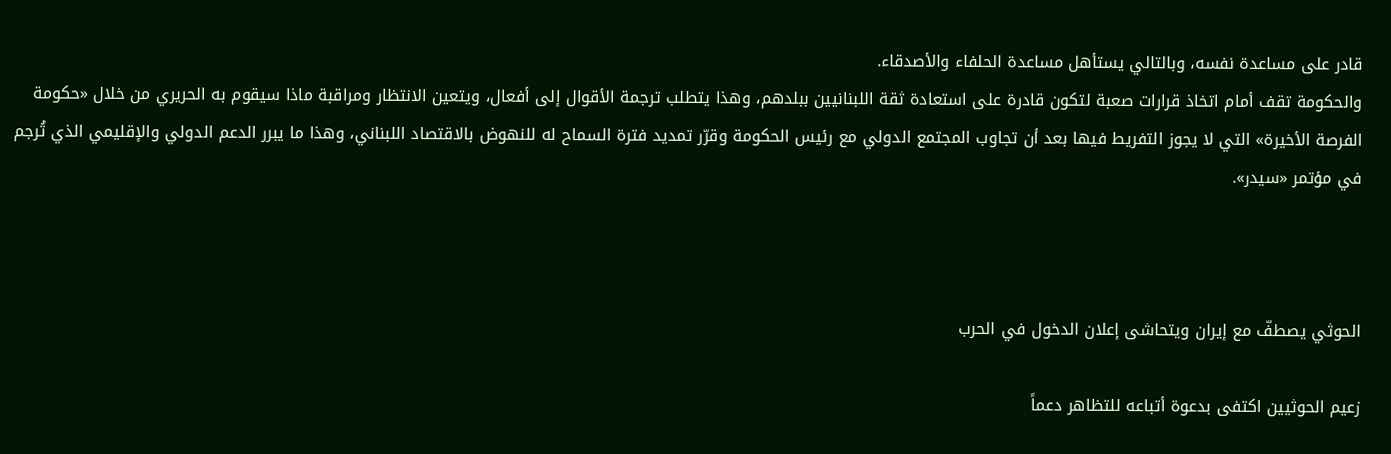قادر على مساعدة نفسه، وبالتالي يستأهل مساعدة الحلفاء والأصدقاء.
والحكومة تقف أمام اتخاذ قرارات صعبة لتكون قادرة على استعادة ثقة اللبنانيين ببلدهم، وهذا يتطلب ترجمة الأقوال إلى أفعال، ويتعين الانتظار ومراقبة ماذا سيقوم به الحريري من خلال «حكومة الفرصة الأخيرة» التي لا يجوز التفريط فيها بعد أن تجاوب المجتمع الدولي مع رئيس الحكومة وقرّر تمديد فترة السماح له للنهوض بالاقتصاد اللبناني، وهذا ما يبرر الدعم الدولي والإقليمي الذي تُرجم في مؤتمر «سيدر».



الحوثي يصطفّ مع إيران ويتحاشى إعلان الدخول في الحرب

زعيم الحوثيين اكتفى بدعوة أتباعه للتظاهر دعماً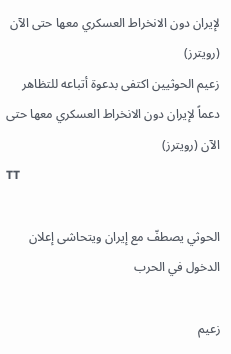لإيران دون الانخراط العسكري معها حتى الآن (رويترز)
زعيم الحوثيين اكتفى بدعوة أتباعه للتظاهر دعماً لإيران دون الانخراط العسكري معها حتى الآن (رويترز)
TT

الحوثي يصطفّ مع إيران ويتحاشى إعلان الدخول في الحرب

زعيم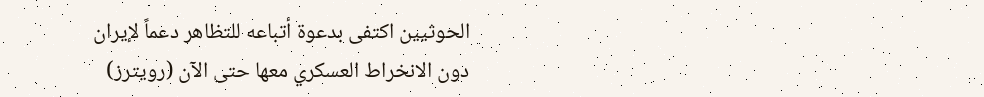الحوثيين اكتفى بدعوة أتباعه للتظاهر دعماً لإيران دون الانخراط العسكري معها حتى الآن (رويترز)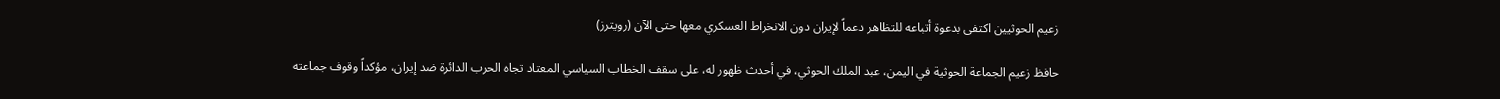زعيم الحوثيين اكتفى بدعوة أتباعه للتظاهر دعماً لإيران دون الانخراط العسكري معها حتى الآن (رويترز)

حافظ زعيم الجماعة الحوثية في اليمن، عبد الملك الحوثي، في أحدث ظهور له، على سقف الخطاب السياسي المعتاد تجاه الحرب الدائرة ضد إيران، مؤكداً وقوف جماعته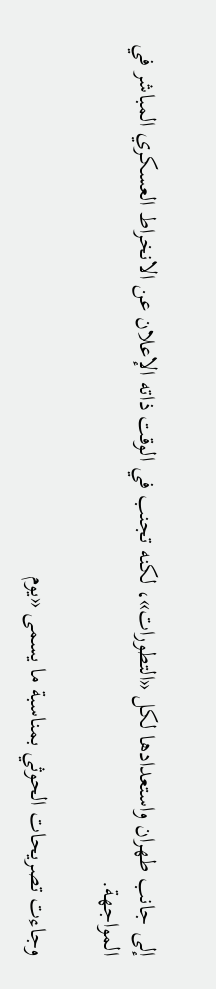إلى جانب طهران واستعدادها لكل «التطورات»، لكنه تجنب في الوقت ذاته الإعلان عن الانخراط العسكري المباشر في المواجهة.

وجاءت تصريحات الحوثي بمناسبة ما يسمى «يوم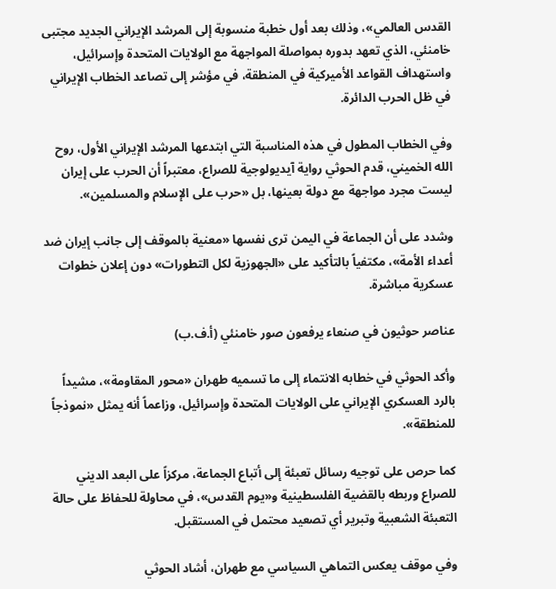القدس العالمي»، وذلك بعد أول خطبة منسوبة إلى المرشد الإيراني الجديد مجتبى خامنئي، الذي تعهد بدوره بمواصلة المواجهة مع الولايات المتحدة وإسرائيل، واستهداف القواعد الأميركية في المنطقة، في مؤشر إلى تصاعد الخطاب الإيراني في ظل الحرب الدائرة.

وفي الخطاب المطول في هذه المناسبة التي ابتدعها المرشد الإيراني الأول، روح الله الخميني، قدم الحوثي رواية آيديولوجية للصراع، معتبراً أن الحرب على إيران ليست مجرد مواجهة مع دولة بعينها، بل «حرب على الإسلام والمسلمين».

وشدد على أن الجماعة في اليمن ترى نفسها «معنية بالموقف إلى جانب إيران ضد أعداء الأمة»، مكتفياً بالتأكيد على «الجهوزية لكل التطورات» دون إعلان خطوات عسكرية مباشرة.

عناصر حوثيون في صنعاء يرفعون صور خامنئي (أ.ف.ب)

وأكد الحوثي في خطابه الانتماء إلى ما تسميه طهران «محور المقاومة»، مشيداً بالرد العسكري الإيراني على الولايات المتحدة وإسرائيل، وزاعماً أنه يمثل «نموذجاً للمنطقة».

كما حرص على توجيه رسائل تعبئة إلى أتباع الجماعة، مركزاً على البعد الديني للصراع وربطه بالقضية الفلسطينية و«يوم القدس»، في محاولة للحفاظ على حالة التعبئة الشعبية وتبرير أي تصعيد محتمل في المستقبل.

وفي موقف يعكس التماهي السياسي مع طهران، أشاد الحوثي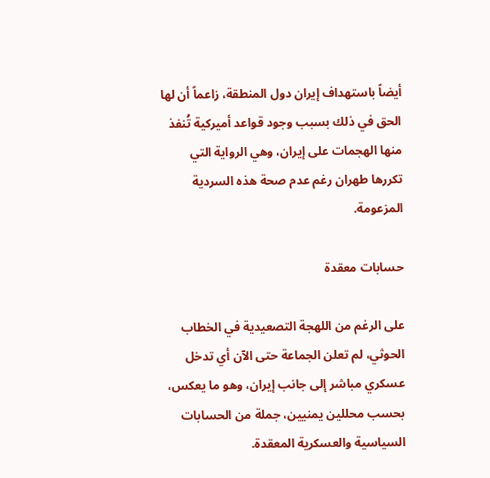أيضاً باستهداف إيران دول المنطقة، زاعماً أن لها الحق في ذلك بسبب وجود قواعد أميركية تُنفذ منها الهجمات على إيران، وهي الرواية التي تكررها طهران رغم عدم صحة هذه السردية المزعومة.

حسابات معقدة

على الرغم من اللهجة التصعيدية في الخطاب الحوثي، لم تعلن الجماعة حتى الآن أي تدخل عسكري مباشر إلى جانب إيران، وهو ما يعكس، بحسب محللين يمنيين، جملة من الحسابات السياسية والعسكرية المعقدة.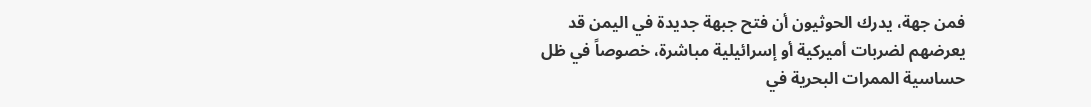فمن جهة، يدرك الحوثيون أن فتح جبهة جديدة في اليمن قد يعرضهم لضربات أميركية أو إسرائيلية مباشرة، خصوصاً في ظل حساسية الممرات البحرية في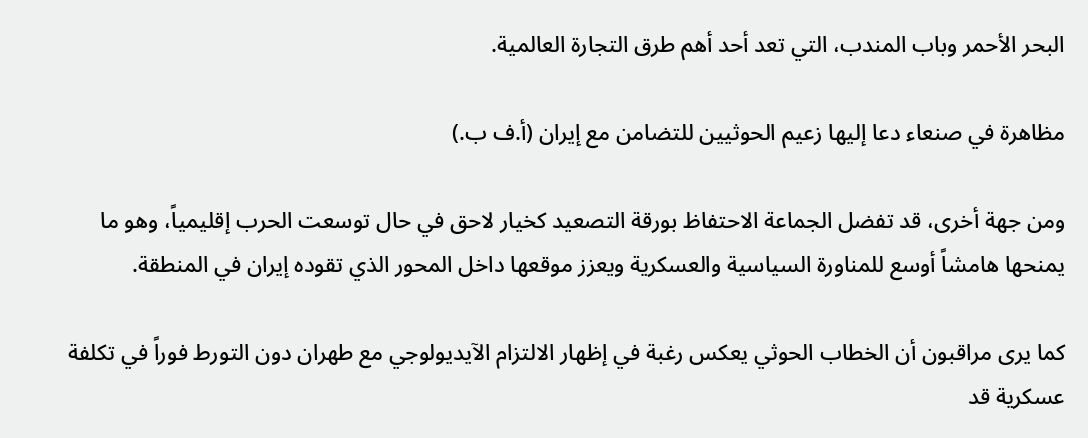البحر الأحمر وباب المندب، التي تعد أحد أهم طرق التجارة العالمية.

مظاهرة في صنعاء دعا إليها زعيم الحوثيين للتضامن مع إيران (أ.ف ب.)

ومن جهة أخرى، قد تفضل الجماعة الاحتفاظ بورقة التصعيد كخيار لاحق في حال توسعت الحرب إقليمياً، وهو ما يمنحها هامشاً أوسع للمناورة السياسية والعسكرية ويعزز موقعها داخل المحور الذي تقوده إيران في المنطقة.

كما يرى مراقبون أن الخطاب الحوثي يعكس رغبة في إظهار الالتزام الآيديولوجي مع طهران دون التورط فوراً في تكلفة عسكرية قد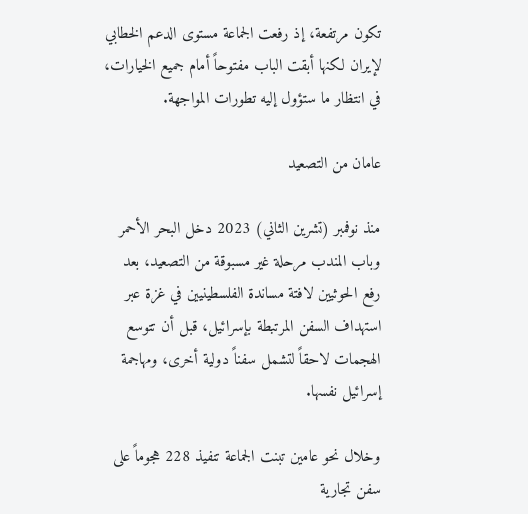تكون مرتفعة، إذ رفعت الجماعة مستوى الدعم الخطابي لإيران لكنها أبقت الباب مفتوحاً أمام جميع الخيارات، في انتظار ما ستؤول إليه تطورات المواجهة.

عامان من التصعيد

منذ نوفمبر (تشرين الثاني) 2023 دخل البحر الأحمر وباب المندب مرحلة غير مسبوقة من التصعيد، بعد رفع الحوثيين لافتة مساندة الفلسطينيين في غزة عبر استهداف السفن المرتبطة بإسرائيل، قبل أن تتوسع الهجمات لاحقاً لتشمل سفناً دولية أخرى، ومهاجمة إسرائيل نفسها.

وخلال نحو عامين تبنت الجماعة تنفيذ 228 هجوماً على سفن تجارية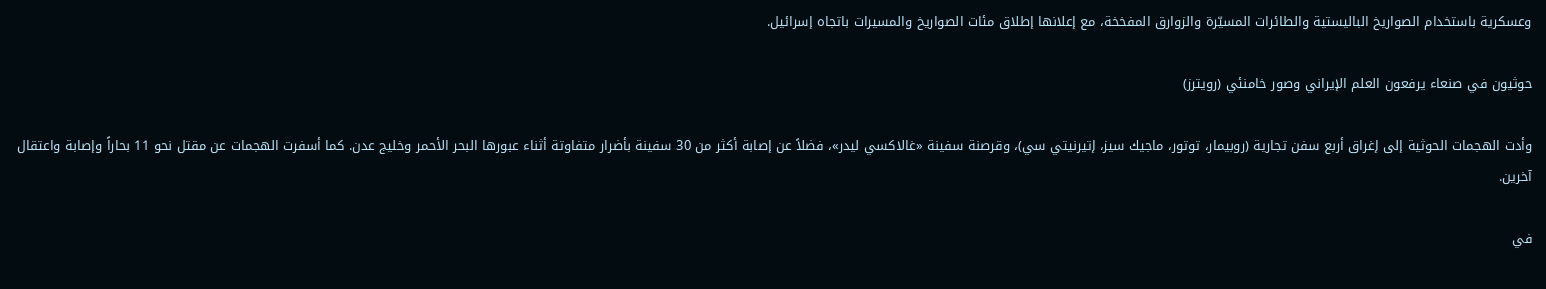وعسكرية باستخدام الصواريخ الباليستية والطائرات المسيّرة والزوارق المفخخة، مع إعلانها إطلاق مئات الصواريخ والمسيرات باتجاه إسرائيل.

حوثيون في صنعاء يرفعون العلم الإيراني وصور خامنئي (رويترز)

وأدت الهجمات الحوثية إلى إغراق أربع سفن تجارية (روبيمار، توتور، ماجيك سيز، إتيرنيتي سي)، وقرصنة سفينة «غالاكسي ليدر»، فضلاً عن إصابة أكثر من 30 سفينة بأضرار متفاوتة أثناء عبورها البحر الأحمر وخليج عدن. كما أسفرت الهجمات عن مقتل نحو 11 بحاراً وإصابة واعتقال آخرين.

في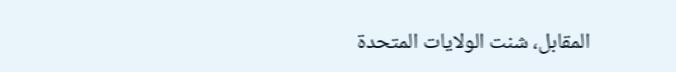المقابل، شنت الولايات المتحدة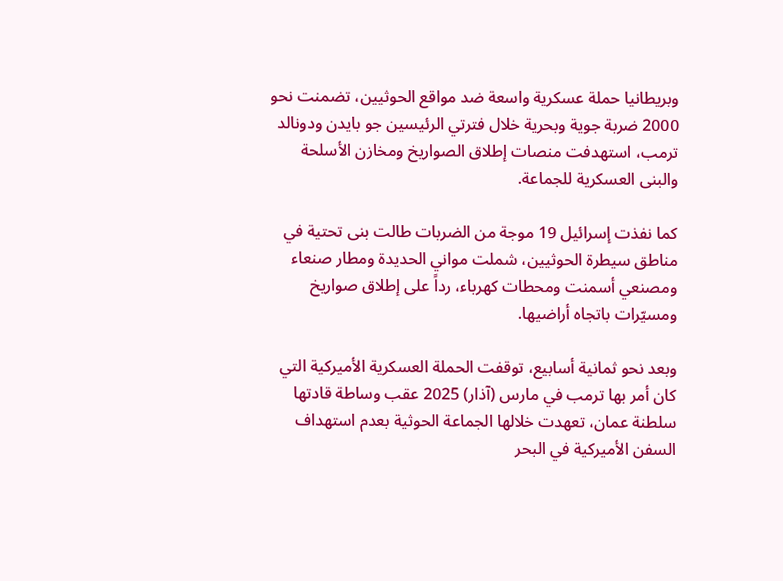وبريطانيا حملة عسكرية واسعة ضد مواقع الحوثيين، تضمنت نحو 2000 ضربة جوية وبحرية خلال فترتي الرئيسين جو بايدن ودونالد ترمب، استهدفت منصات إطلاق الصواريخ ومخازن الأسلحة والبنى العسكرية للجماعة.

كما نفذت إسرائيل 19 موجة من الضربات طالت بنى تحتية في مناطق سيطرة الحوثيين، شملت مواني الحديدة ومطار صنعاء ومصنعي أسمنت ومحطات كهرباء، رداً على إطلاق صواريخ ومسيّرات باتجاه أراضيها.

وبعد نحو ثمانية أسابيع، توقفت الحملة العسكرية الأميركية التي كان أمر بها ترمب في مارس (آذار) 2025 عقب وساطة قادتها سلطنة عمان، تعهدت خلالها الجماعة الحوثية بعدم استهداف السفن الأميركية في البحر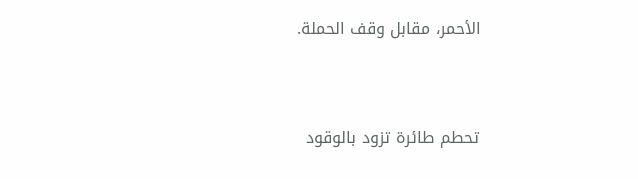الأحمر، مقابل وقف الحملة.


تحطم طائرة تزود بالوقود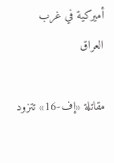أميركية في غرب العراق

مقاتلة «إف-16» تتزود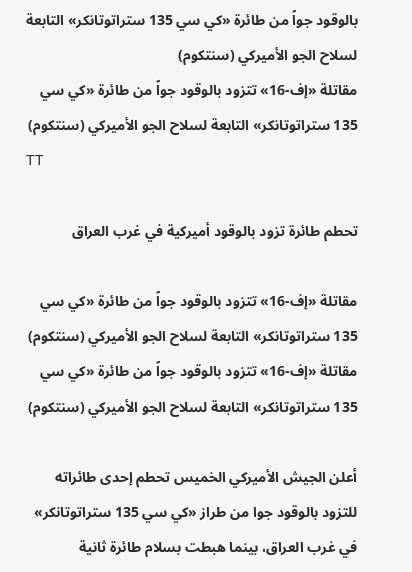بالوقود جواً من طائرة «كي سي 135 ستراتوتانكر» التابعة لسلاح الجو الأميركي (سنتكوم)
مقاتلة «إف-16» تتزود بالوقود جواً من طائرة «كي سي 135 ستراتوتانكر» التابعة لسلاح الجو الأميركي (سنتكوم)
TT

تحطم طائرة تزود بالوقود أميركية في غرب العراق

مقاتلة «إف-16» تتزود بالوقود جواً من طائرة «كي سي 135 ستراتوتانكر» التابعة لسلاح الجو الأميركي (سنتكوم)
مقاتلة «إف-16» تتزود بالوقود جواً من طائرة «كي سي 135 ستراتوتانكر» التابعة لسلاح الجو الأميركي (سنتكوم)

أعلن الجيش الأميركي الخميس تحطم إحدى طائراته للتزود بالوقود جوا من طراز «كي سي 135 ستراتوتانكر» في غرب العراق، بينما هبطت بسلام طائرة ثانية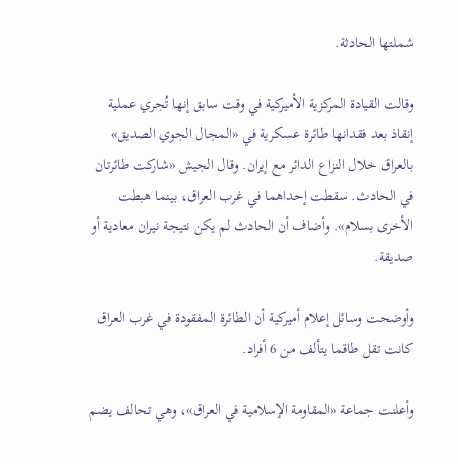شملتها الحادثة.

وقالت القيادة المركزية الأميركية في وقت سابق إنها ‌تُجري ‌عملية إنقاذ ‌بعد فقدانها طائرة عسكرية في «المجال الجوي الصديق» بالعراق خلال النزاع الدائر ‌مع إيران. وقال ‌الجيش «شاركت طائرتان في ‌الحادث. سقطت إحداهما في غرب العراق، ‌بينما هبطت الأخرى بسلام». وأضاف أن الحادث لم يكن نتيجة نيران معادية أو صديقة.

وأوضحت وسائل إعلام أميركية أن الطائرة المفقودة في غرب العراق كانت تقل طاقما يتألف من 6 أفراد.

وأعلنت جماعة «المقاومة ‌الإسلامية في العراق»، وهي ‌تحالف يضم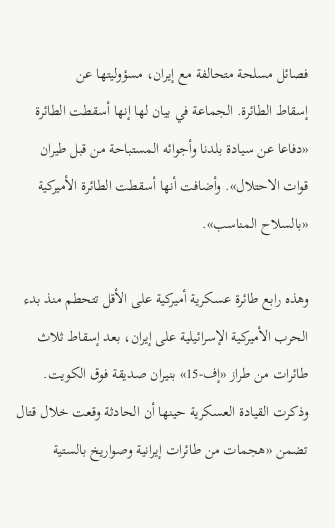فصائل مسلحة متحالفة مع إيران، مسؤوليتها عن إسقاط ‌الطائرة. الجماعة في بيان لها إنها أسقطت ‌الطائرة «دفاعا عن سيادة بلدنا وأجوائه المستباحة من قبل طيران قوات الاحتلال». وأضافت أنها أسقطت الطائرة الأميركية «بالسلاح المناسب».

وهذه رابع طائرة عسكرية أميركية على الأقل تتحطم منذ بدء الحرب الأميركية الإسرائيلية على إيران، بعد إسقاط ثلاث طائرات من طراز «إف-15» بنيران صديقة فوق الكويت. وذكرت القيادة العسكرية حينها أن الحادثة وقعت خلال قتال تضمن «هجمات من طائرات إيرانية وصواريخ بالستية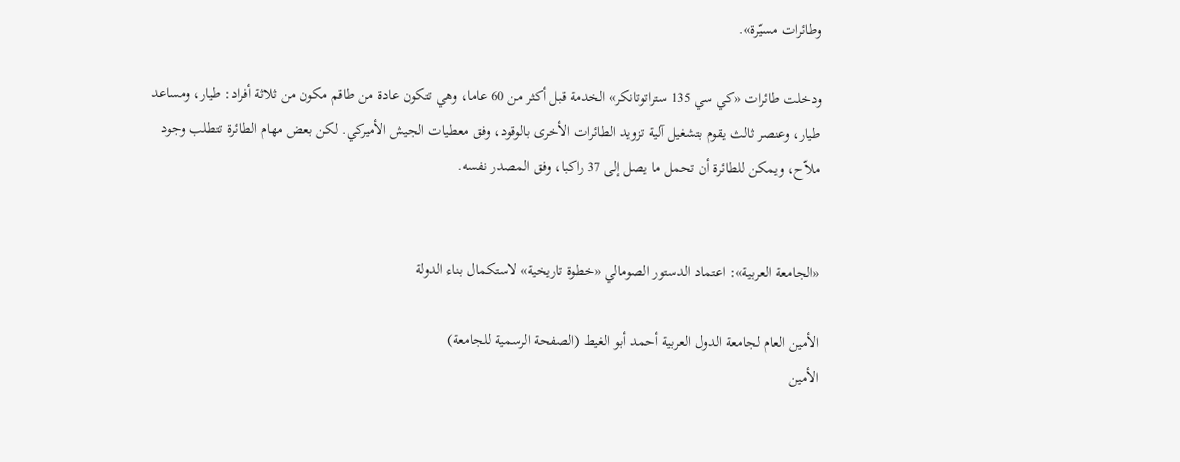وطائرات مسيّرة».

ودخلت طائرات «كي سي 135 ستراتوتانكر» الخدمة قبل أكثر من 60 عاما، وهي تتكون عادة من طاقم مكون من ثلاثة أفراد: طيار، ومساعد طيار، وعنصر ثالث يقوم بتشغيل آلية تزويد الطائرات الأخرى بالوقود، وفق معطيات الجيش الأميركي. لكن بعض مهام الطائرة تتطلب وجود ملاّح، ويمكن للطائرة أن تحمل ما يصل إلى 37 راكبا، وفق المصدر نفسه.


«الجامعة العربية»: اعتماد الدستور الصومالي «خطوة تاريخية» لاستكمال بناء الدولة

الأمين العام لجامعة الدول العربية أحمد أبو الغيط (الصفحة الرسمية للجامعة)
الأمين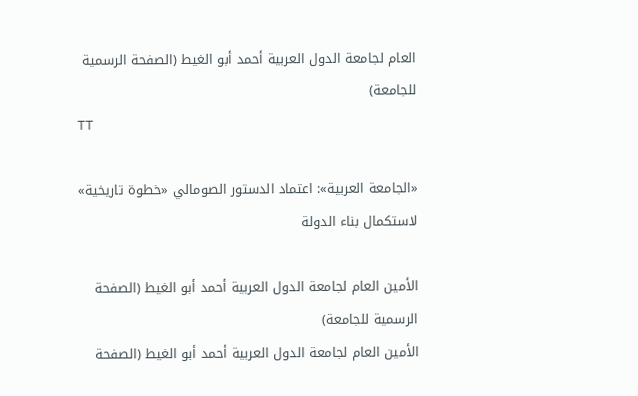العام لجامعة الدول العربية أحمد أبو الغيط (الصفحة الرسمية للجامعة)
TT

«الجامعة العربية»: اعتماد الدستور الصومالي «خطوة تاريخية» لاستكمال بناء الدولة

الأمين العام لجامعة الدول العربية أحمد أبو الغيط (الصفحة الرسمية للجامعة)
الأمين العام لجامعة الدول العربية أحمد أبو الغيط (الصفحة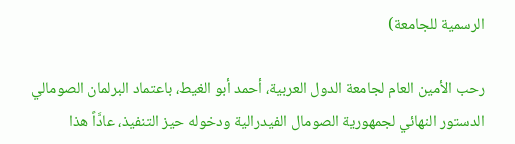الرسمية للجامعة)

رحب الأمين العام لجامعة الدول العربية، أحمد أبو الغيط، باعتماد البرلمان الصومالي الدستور النهائي لجمهورية الصومال الفيدرالية ودخوله حيز التنفيذ، عادَّاً هذا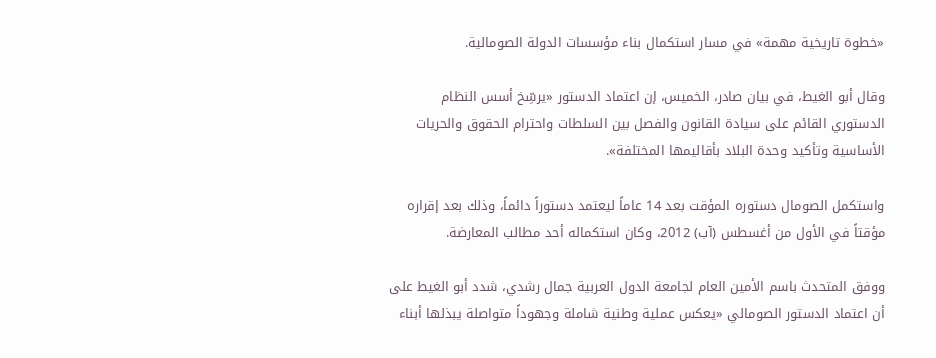«خطوة تاريخية مهمة» في مسار استكمال بناء مؤسسات الدولة الصومالية.

وقال أبو الغيط، في بيان صادر، الخميس، إن اعتماد الدستور «يرسِّخ أسس النظام الدستوري القائم على سيادة القانون والفصل بين السلطات واحترام الحقوق والحريات الأساسية وتأكيد وحدة البلاد بأقاليمها المختلفة».

واستكمل الصومال دستوره المؤقت بعد 14 عاماً ليعتمد دستوراً دائماً، وذلك بعد إقراره مؤقتاً في الأول من أغسطس (آب) 2012، وكان استكماله أحد مطالب المعارضة.

ووفق المتحدث باسم الأمين العام لجامعة الدول العربية جمال رشدي، شدد أبو الغيط على أن اعتماد الدستور الصومالي «يعكس عملية وطنية شاملة وجهوداً متواصلة يبذلها أبناء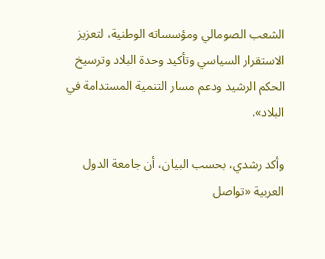الشعب الصومالي ومؤسساته الوطنية، لتعزيز الاستقرار السياسي وتأكيد وحدة البلاد وترسيخ الحكم الرشيد ودعم مسار التنمية المستدامة في البلاد».

وأكد رشدي، بحسب البيان، أن جامعة الدول العربية «تواصل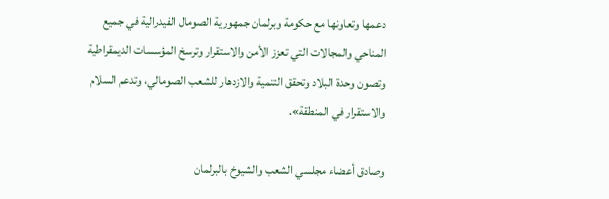دعمها وتعاونها مع حكومة وبرلمان جمهورية الصومال الفيدرالية في جميع المناحي والمجالات التي تعزز الأمن والاستقرار وترسخ المؤسسات الديمقراطية وتصون وحدة البلاد وتحقق التنمية والازدهار للشعب الصومالي، وتدعم السلام والاستقرار في المنطقة».

وصادق أعضاء مجلسي الشعب والشيوخ بالبرلمان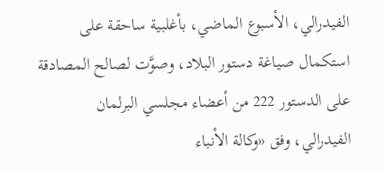الفيدرالي، الأسبوع الماضي، بأغلبية ساحقة على استكمال صياغة دستور البلاد، وصوَّت لصالح المصادقة على الدستور 222 من أعضاء مجلسي البرلمان الفيدرالي، وفق «وكالة الأنباء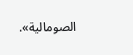الصومالية».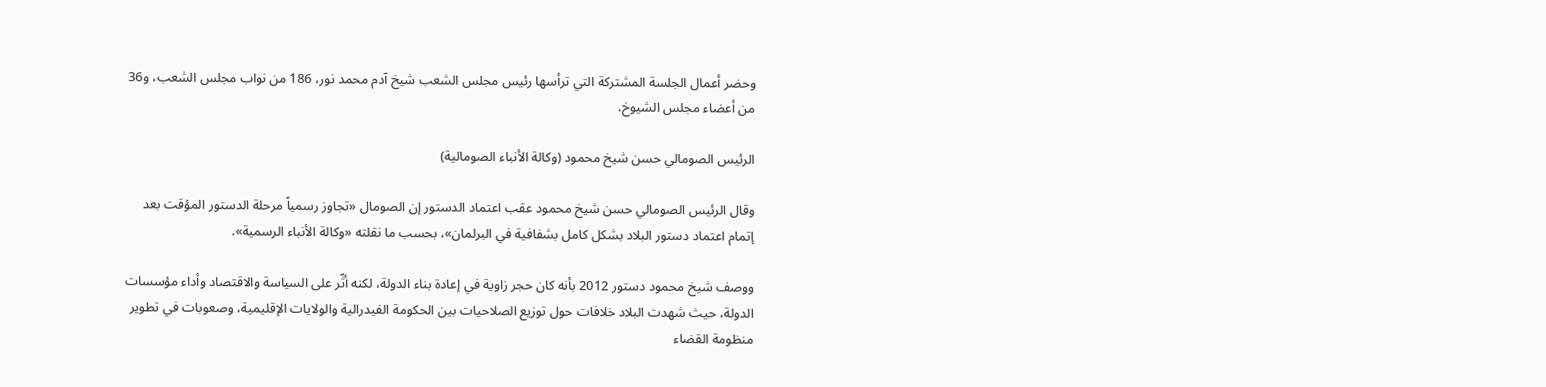وحضر أعمال الجلسة المشتركة التي ترأسها رئيس مجلس الشعب شيخ آدم محمد نور، 186 من نواب مجلس الشعب، و36 من أعضاء مجلس الشيوخ.

الرئيس الصومالي حسن شيخ محمود (وكالة الأنباء الصومالية)

وقال الرئيس الصومالي حسن شيخ محمود عقب اعتماد الدستور إن الصومال «تجاوز رسمياً مرحلة الدستور المؤقت بعد إتمام اعتماد دستور البلاد بشكل كامل بشفافية في البرلمان»، بحسب ما نقلته «وكالة الأنباء الرسمية».

ووصف شيخ محمود دستور 2012 بأنه كان حجر زاوية في إعادة بناء الدولة، لكنه أثّر على السياسة والاقتصاد وأداء مؤسسات الدولة، حيث شهدت البلاد خلافات حول توزيع الصلاحيات بين الحكومة الفيدرالية والولايات الإقليمية، وصعوبات في تطوير منظومة القضاء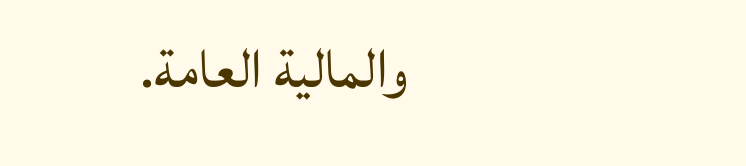والمالية العامة.